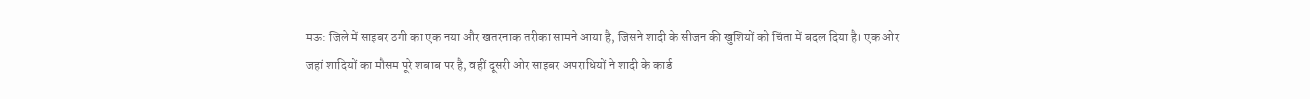मऊ: जिले में साइबर ठगी का एक नया और खतरनाक तरीका सामने आया है, जिसने शादी के सीजन की खुशियों को चिंता में बदल दिया है। एक ओर जहां शादियों का मौसम पूरे शबाब पर है, वहीं दूसरी ओर साइबर अपराधियों ने शादी के कार्ड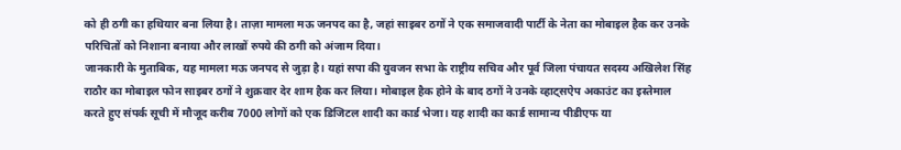को ही ठगी का हथियार बना लिया है। ताज़ा मामला मऊ जनपद का है, जहां साइबर ठगों ने एक समाजवादी पार्टी के नेता का मोबाइल हैक कर उनके परिचितों को निशाना बनाया और लाखों रुपये की ठगी को अंजाम दिया।
जानकारी के मुताबिक, यह मामला मऊ जनपद से जुड़ा है। यहां सपा की युवजन सभा के राष्ट्रीय सचिव और पूर्व जिला पंचायत सदस्य अखिलेश सिंह राठौर का मोबाइल फोन साइबर ठगों ने शुक्रवार देर शाम हैक कर लिया। मोबाइल हैक होने के बाद ठगों ने उनके व्हाट्सऐप अकाउंट का इस्तेमाल करते हुए संपर्क सूची में मौजूद करीब 7000 लोगों को एक डिजिटल शादी का कार्ड भेजा। यह शादी का कार्ड सामान्य पीडीएफ या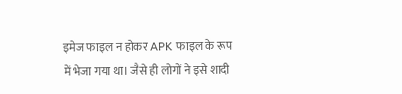इमेज फाइल न होकर APK फाइल के रूप में भेजा गया था। जैसे ही लोगों ने इसे शादी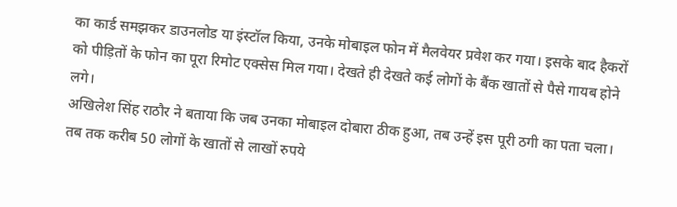का कार्ड समझकर डाउनलोड या इंस्टॉल किया, उनके मोबाइल फोन में मैलवेयर प्रवेश कर गया। इसके बाद हैकरों को पीड़ितों के फोन का पूरा रिमोट एक्सेस मिल गया। देखते ही देखते कई लोगों के बैंक खातों से पैसे गायब होने लगे।
अखिलेश सिंह राठौर ने बताया कि जब उनका मोबाइल दोबारा ठीक हुआ, तब उन्हें इस पूरी ठगी का पता चला। तब तक करीब 50 लोगों के खातों से लाखों रुपये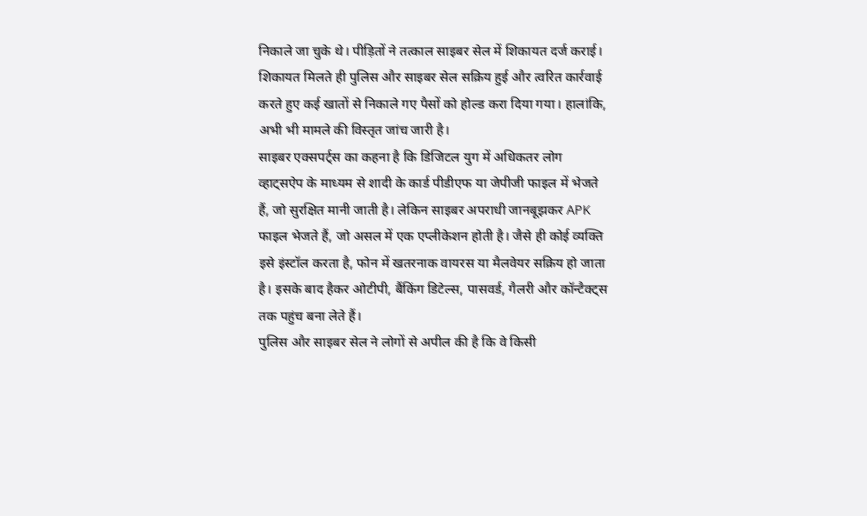निकाले जा चुके थे। पीड़ितों ने तत्काल साइबर सेल में शिकायत दर्ज कराई। शिकायत मिलते ही पुलिस और साइबर सेल सक्रिय हुई और त्वरित कार्रवाई करते हुए कई खातों से निकाले गए पैसों को होल्ड करा दिया गया। हालांकि, अभी भी मामले की विस्तृत जांच जारी है।
साइबर एक्सपर्ट्स का कहना है कि डिजिटल युग में अधिकतर लोग व्हाट्सऐप के माध्यम से शादी के कार्ड पीडीएफ या जेपीजी फाइल में भेजते हैं, जो सुरक्षित मानी जाती है। लेकिन साइबर अपराधी जानबूझकर APK फाइल भेजते हैं, जो असल में एक एप्लीकेशन होती है। जैसे ही कोई व्यक्ति इसे इंस्टॉल करता है, फोन में खतरनाक वायरस या मैलवेयर सक्रिय हो जाता है। इसके बाद हैकर ओटीपी, बैंकिंग डिटेल्स, पासवर्ड, गैलरी और कॉन्टैक्ट्स तक पहुंच बना लेते हैं।
पुलिस और साइबर सेल ने लोगों से अपील की है कि वे किसी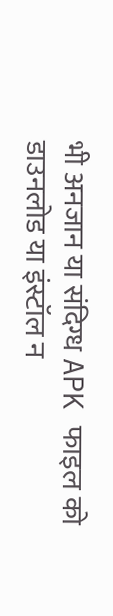भी अनजान या संदिग्ध APK फाइल को डाउनलोड या इंस्टॉल न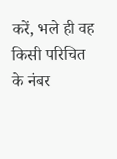करें, भले ही वह किसी परिचित के नंबर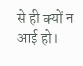से ही क्यों न आई हो।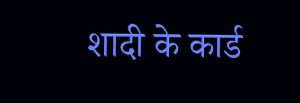शादी के कार्ड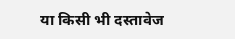या किसी भी दस्तावेज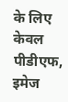के लिए केवल पीडीएफ, इमेज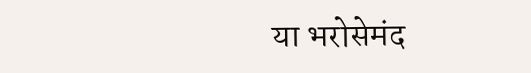या भरोसेमंद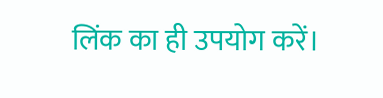लिंक का ही उपयोग करें।